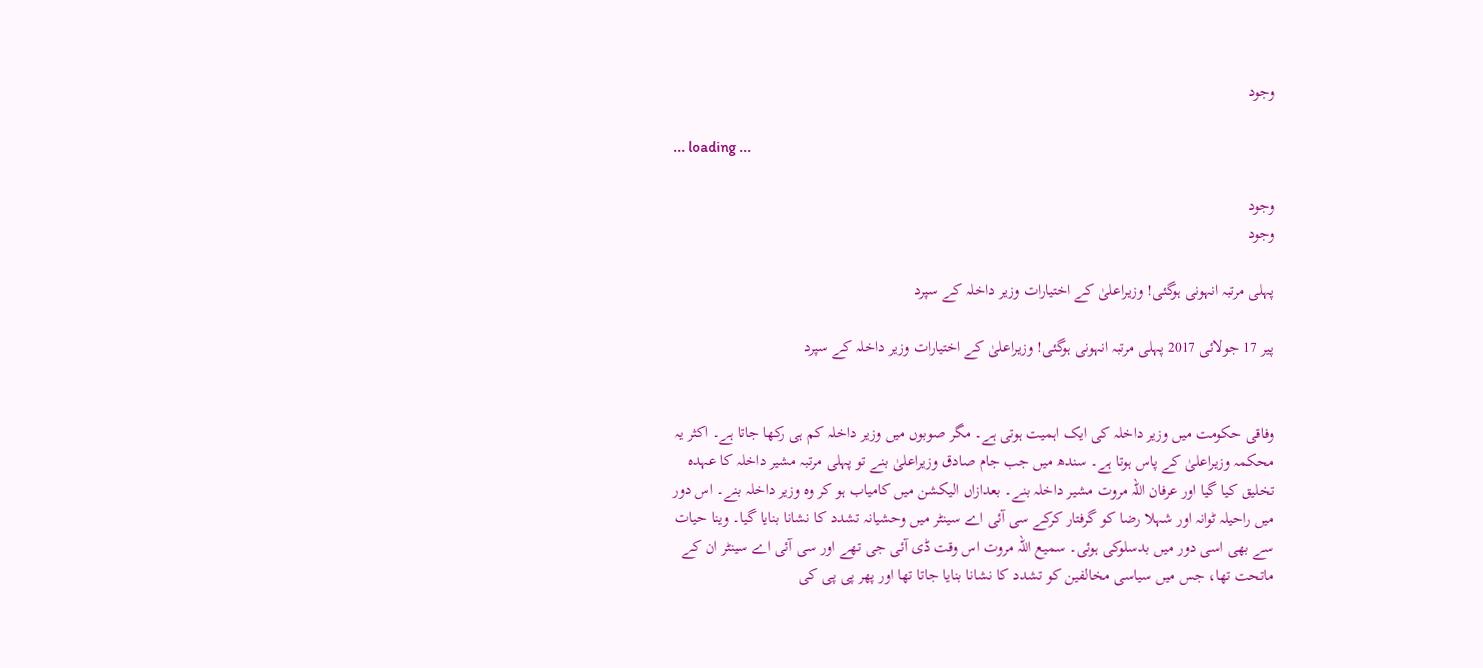وجود

... loading ...

وجود
وجود

پہلی مرتبہ انہونی ہوگئی! وزیراعلیٰ کے اختیارات وزیر داخلہ کے سپرد

پیر 17 جولائی 2017 پہلی مرتبہ انہونی ہوگئی! وزیراعلیٰ کے اختیارات وزیر داخلہ کے سپرد


وفاقی حکومت میں وزیر داخلہ کی ایک اہمیت ہوتی ہے۔ مگر صوبوں میں وزیر داخلہ کم ہی رکھا جاتا ہے۔ اکثر یہ محکمہ وزیراعلیٰ کے پاس ہوتا ہے۔ سندھ میں جب جام صادق وزیراعلیٰ بنے تو پہلی مرتبہ مشیر داخلہ کا عہدہ تخلیق کیا گیا اور عرفان اللہ مروت مشیر داخلہ بنے۔ بعدازاں الیکشن میں کامیاب ہو کر وہ وزیر داخلہ بنے۔ اس دور میں راحیلہ ٹوانہ اور شہلا رضا کو گرفتار کرکے سی آئی اے سینٹر میں وحشیانہ تشدد کا نشانا بنایا گیا۔ وینا حیات سے بھی اسی دور میں بدسلوکی ہوئی۔ سمیع اللہ مروت اس وقت ڈی آئی جی تھے اور سی آئی اے سینٹر ان کے ماتحت تھا، جس میں سیاسی مخالفین کو تشدد کا نشانا بنایا جاتا تھا اور پھر پی پی کی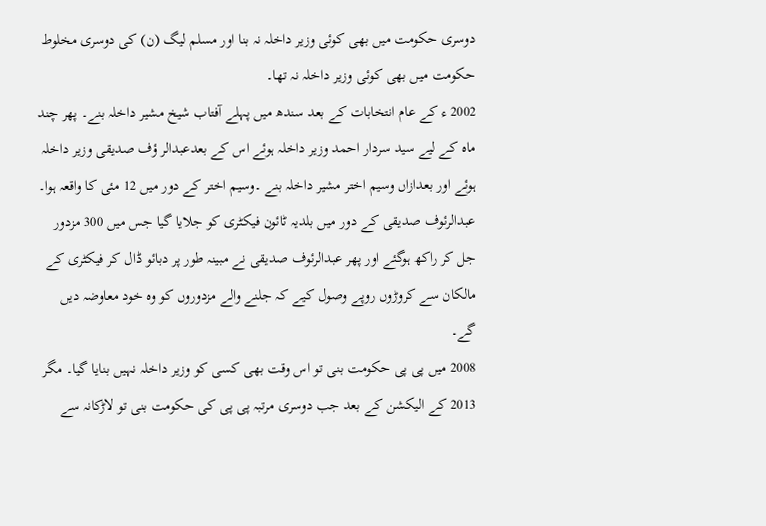دوسری حکومت میں بھی کوئی وزیر داخلہ نہ بنا اور مسلم لیگ (ن) کی دوسری مخلوط حکومت میں بھی کوئی وزیر داخلہ نہ تھا۔
2002 ء کے عام انتخابات کے بعد سندھ میں پہلے آفتاب شیخ مشیر داخلہ بنے۔ پھر چند ماہ کے لیے سید سردار احمد وزیر داخلہ ہوئے اس کے بعدعبدالر ؤف صدیقی وزیر داخلہ ہوئے اور بعدازاں وسیم اختر مشیر داخلہ بنے ۔وسیم اختر کے دور میں 12 مئی کا واقعہ ہوا۔ عبدالرئوف صدیقی کے دور میں بلدیہ ٹائون فیکٹری کو جلایا گیا جس میں 300 مزدور جل کر راکھ ہوگئے اور پھر عبدالرئوف صدیقی نے مبینہ طور پر دبائو ڈال کر فیکٹری کے مالکان سے کروڑوں روپے وصول کیے کہ جلنے والے مزدوروں کو وہ خود معاوضہ دیں گے۔
2008 میں پی پی حکومت بنی تو اس وقت بھی کسی کو وزیر داخلہ نہیں بنایا گیا۔ مگر 2013 کے الیکشن کے بعد جب دوسری مرتبہ پی پی کی حکومت بنی تو لاڑکانہ سے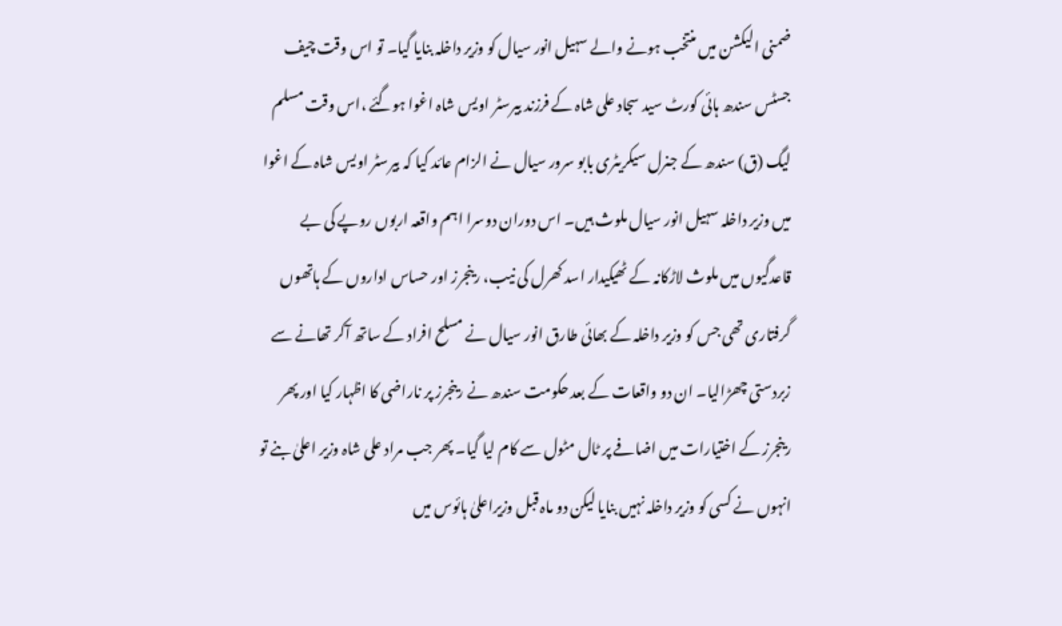ضمنی الیکشن میں منتخب ہونے والے سہیل انور سیال کو وزیر داخلہ بنایا گیا۔ تو اس وقت چیف جسٹس سندھ ہائی کورٹ سید سجاد علی شاہ کے فرزند بیرسٹر اویس شاہ اغوا ہوگئے ،اس وقت مسلم لیگ (ق) سندھ کے جنرل سیکریٹری بابو سرور سیال نے الزام عائد کیا کہ بیرسٹر اویس شاہ کے اغوا میں وزیر داخلہ سہیل انور سیال ملوث ہیں۔ اس دوران دوسرا اہم واقعہ اربوں روپے کی بے قاعدگیوں میں ملوث لاڑکانہ کے ٹھیکیدار اسد کھرل کی نیب، رینجرز اور حساس اداروں کے ہاتھوں گرفتاری تھی جس کو وزیر داخلہ کے بھائی طارق انور سیال نے مسلح افراد کے ساتھ آکر تھانے سے زبردستی چھڑالیا۔ ان دو واقعات کے بعد حکومت سندھ نے رینجرز پر ناراضی کا اظہار کیا اور پھر رینجرز کے اختیارات میں اضافے پر ٹال مٹول سے کام لیا گیا۔ پھر جب مراد علی شاہ وزیر اعلیٰ بنے تو انہوں نے کسی کو وزیر داخلہ نہیں بنایا لیکن دو ماہ قبل وزیراعلیٰ ہائوس میں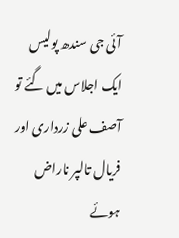آئی جی سندھ پولیس ایک اجلاس میں گئے تو آصف علی زرداری اور فریال تالپر ناراض ہوئے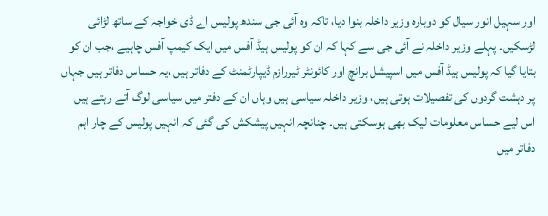اور سہیل انور سیال کو دوبارہ وزیر داخلہ بنوا دیا، تاکہ وہ آئی جی سندھ پولیس اے ڈی خواجہ کے ساتھ لڑائی لڑسکیں۔ پہلے وزیر داخلہ نے آئی جی سے کہا کہ ان کو پولیس ہیڈ آفس میں ایک کیمپ آفس چاہیے ،جب ان کو بتایا گیا کہ پولیس ہیڈ آفس میں اسپیشل برانچ اور کائونٹر ٹیررازم ڈیپارٹمنٹ کے دفاتر ہیں ،یہ حساس دفاتر ہیں جہاں پر دہشت گردوں کی تفصیلات ہوتی ہیں، وزیر داخلہ سیاسی ہیں وہاں ان کے دفتر میں سیاسی لوگ آتے رہتے ہیں اس لیے حساس معلومات لیک بھی ہوسکتی ہیں۔ چنانچہ انہیں پیشکش کی گئی کہ انہیں پولیس کے چار اہم دفاتر میں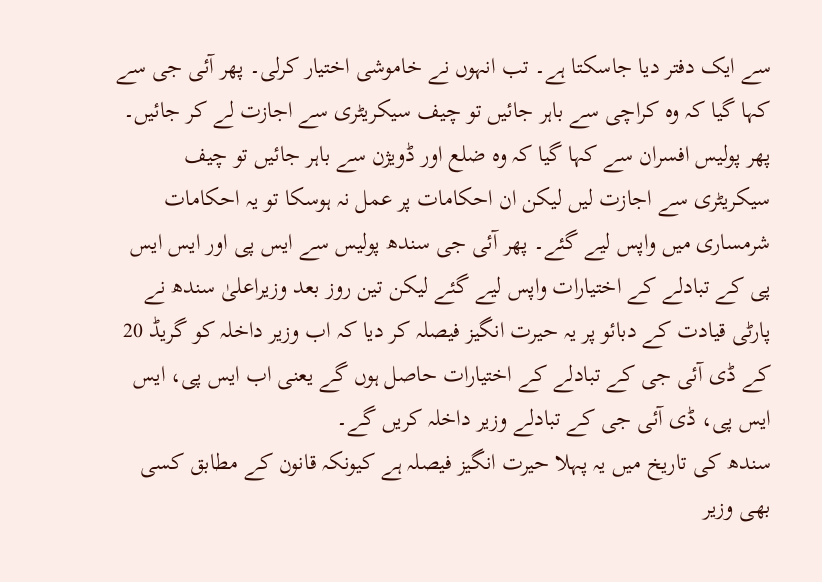سے ایک دفتر دیا جاسکتا ہے۔ تب انہوں نے خاموشی اختیار کرلی۔ پھر آئی جی سے کہا گیا کہ وہ کراچی سے باہر جائیں تو چیف سیکریٹری سے اجازت لے کر جائیں۔ پھر پولیس افسران سے کہا گیا کہ وہ ضلع اور ڈویژن سے باہر جائیں تو چیف سیکریٹری سے اجازت لیں لیکن ان احکامات پر عمل نہ ہوسکا تو یہ احکامات شرمساری میں واپس لیے گئے۔ پھر آئی جی سندھ پولیس سے ایس پی اور ایس ایس پی کے تبادلے کے اختیارات واپس لیے گئے لیکن تین روز بعد وزیراعلیٰ سندھ نے پارٹی قیادت کے دبائو پر یہ حیرت انگیز فیصلہ کر دیا کہ اب وزیر داخلہ کو گریڈ 20 کے ڈی آئی جی کے تبادلے کے اختیارات حاصل ہوں گے یعنی اب ایس پی، ایس ایس پی، ڈی آئی جی کے تبادلے وزیر داخلہ کریں گے۔
سندھ کی تاریخ میں یہ پہلا حیرت انگیز فیصلہ ہے کیونکہ قانون کے مطابق کسی بھی وزیر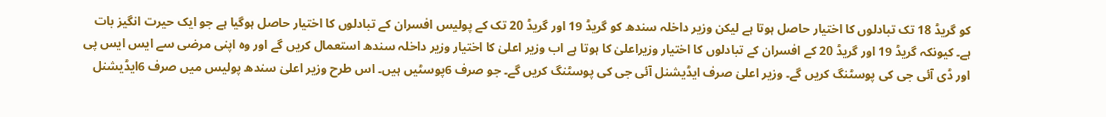کو گریڈ 18 تک تبادلوں کا اختیار حاصل ہوتا ہے لیکن وزیر داخلہ سندھ کو گریڈ 19 اور گریڈ 20 تک کے پولیس افسران کے تبادلوں کا اختیار حاصل ہوگیا ہے جو ایک حیرت انگیز بات ہے۔ کیونکہ گریڈ 19 اور گریڈ 20 کے افسران کے تبادلوں کا اختیار وزیراعلیٰ کا ہوتا ہے اب وزیر اعلیٰ کا اختیار وزیر داخلہ سندھ استعمال کریں گے اور وہ اپنی مرضی سے ایس ایس پی اور ڈی آئی جی کی پوسٹنگ کریں گے۔ وزیر اعلیٰ صرف ایڈیشنل آئی جی کی پوسٹنگ کریں گے۔ جو صرف 6پوسٹیں ہیں۔ اس طرح وزیر اعلیٰ سندھ پولیس میں صرف 6ایڈیشنل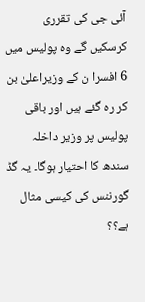آئی جی کی تقرری کرسکیں گے وہ پولیس میں 6 افسرا ن کے وزیراعلیٰ بن کر رہ گئے ہیں اور باقی پولیس پر وزیر داخلہ سندھ کا احتیار ہوگا۔ یہ گڈ گورننس کی کیسی مثال ہے؟؟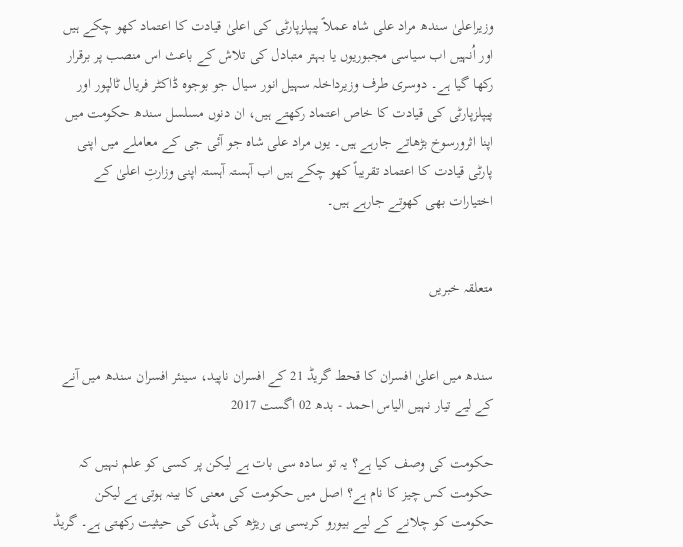وزیراعلیٰ سندھ مراد علی شاہ عملاً پیپلزپارٹی کی اعلیٰ قیادت کا اعتماد کھو چکے ہیں اور اُنہیں اب سیاسی مجبوریوں یا بہتر متبادل کی تلاش کے باعث اس منصب پر برقرار رکھا گیا ہے۔ دوسری طرف وزیرداخلہ سہیل انور سیال جو بوجوہ ڈاکٹر فریال ٹالپور اور پیپلزپارٹی کی قیادت کا خاص اعتماد رکھتے ہیں، ان دنوں مسلسل سندھ حکومت میں اپنا اثرورسوخ بڑھاتے جارہے ہیں۔ یوں مراد علی شاہ جو آئی جی کے معاملے میں اپنی پارٹی قیادت کا اعتماد تقریباً کھو چکے ہیں اب آہستہ آہستہ اپنی وزارتِ اعلیٰ کے اختیارات بھی کھوتے جارہے ہیں۔


متعلقہ خبریں


سندھ میں اعلیٰ افسران کا قحط گریڈ 21 کے افسران ناپید، سینئر افسران سندھ میں آنے کے لیے تیار نہیں الیاس احمد - بدھ 02 اگست 2017

حکومت کی وصف کیا ہے؟ یہ تو سادہ سی بات ہے لیکن پر کسی کو علم نہیں کہ حکومت کس چیز کا نام ہے؟ اصل میں حکومت کی معنی کا بینہ ہوتی ہے لیکن حکومت کو چلانے کے لیے بیورو کریسی ہی ریڑھ کی ہڈی کی حیثیت رکھتی ہے۔ گریڈ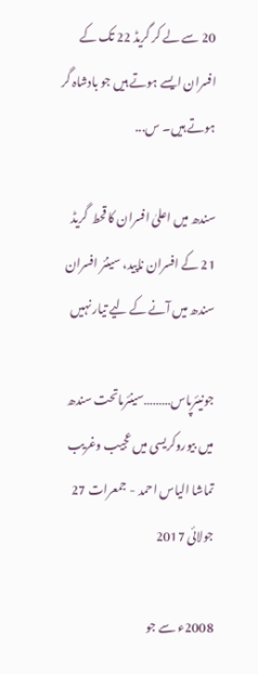20 سے لے کر گریڈ 22 تک کے افسران ایسے ہوتے ہیں جو بادشاہ گر ہوتے ہیں۔ س...

سندھ میں اعلیٰ افسران کا قحط  گریڈ 21 کے افسران ناپید، سینئر افسران سندھ میں آنے کے لیے تیار نہیں

جونیئرپاس………سینئرماتحت سندھ میں بیوروکریسی میں عجیب وغریب تماشا الیاس احمد - جمعرات 27 جولائی 2017

2008ء سے جو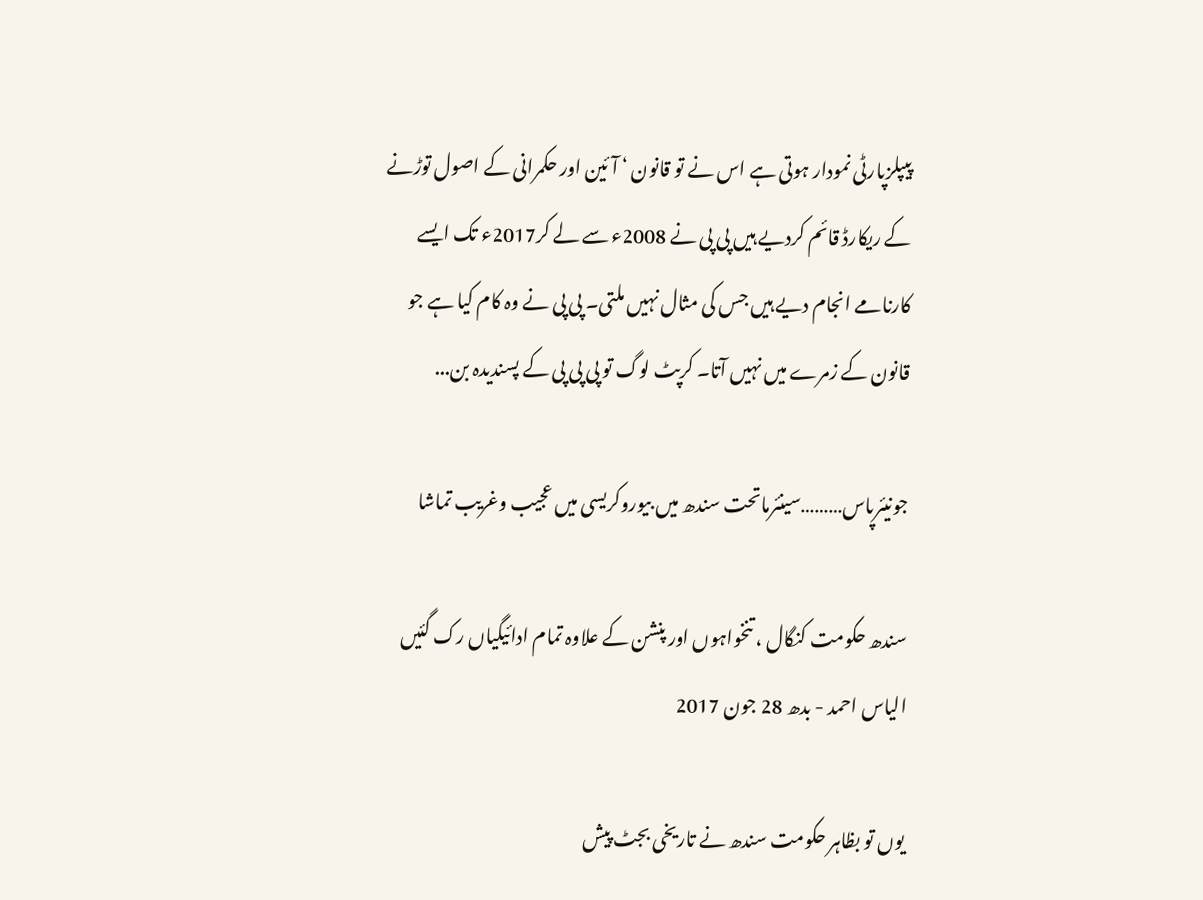پیپلزپارٹی نمودار ہوتی ہے اس نے تو قانون ‘ آئین اور حکمرانی کے اصول توڑنے کے ریکارڈ قائم کردیے ہیں پی پی نے 2008ء سے لے کر2017ء تک ایسے کارنامے انجام دیے ہیں جس کی مثال نہیں ملتی۔ پی پی نے وہ کام کیا ہے جو قانون کے زمرے میں نہیں آتا۔ کرپٹ لوگ تو پی پی پی کے پسندیدہ بن...

جونیئرپاس………سینئرماتحت سندھ میں بیوروکریسی میں عجیب وغریب تماشا

سندھ حکومت کنگال ، تنخواہوں اور پنشن کے علاوہ تمام ادائیگیاں رک گئیں الیاس احمد - بدھ 28 جون 2017

یوں تو بظاہر حکومت سندھ نے تاریخی بجٹ پیش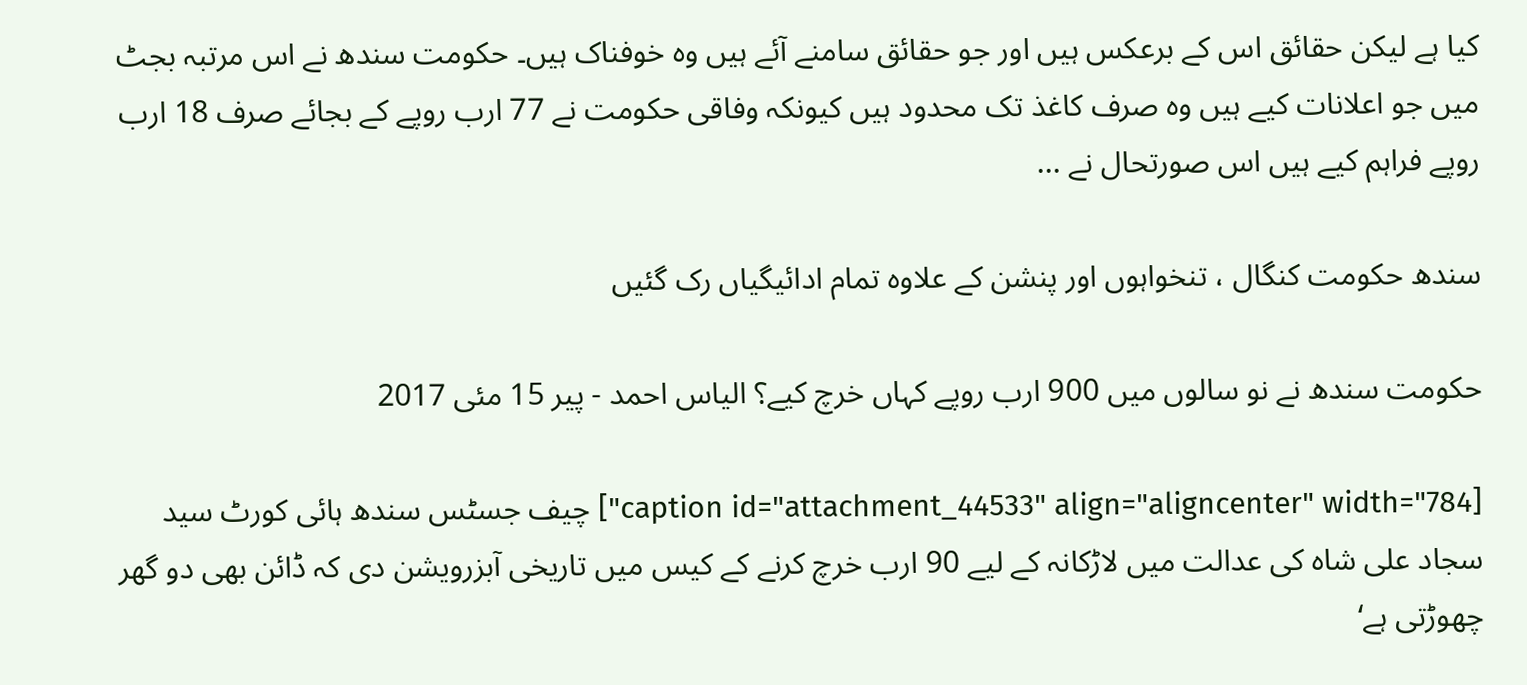کیا ہے لیکن حقائق اس کے برعکس ہیں اور جو حقائق سامنے آئے ہیں وہ خوفناک ہیں۔ حکومت سندھ نے اس مرتبہ بجٹ میں جو اعلانات کیے ہیں وہ صرف کاغذ تک محدود ہیں کیونکہ وفاقی حکومت نے 77 ارب روپے کے بجائے صرف 18 ارب روپے فراہم کیے ہیں اس صورتحال نے ...

سندھ حکومت کنگال ، تنخواہوں اور پنشن کے علاوہ تمام ادائیگیاں رک گئیں

حکومت سندھ نے نو سالوں میں 900 ارب روپے کہاں خرچ کیے؟ الیاس احمد - پیر 15 مئی 2017

[caption id="attachment_44533" align="aligncenter" width="784"] چیف جسٹس سندھ ہائی کورٹ سید سجاد علی شاہ کی عدالت میں لاڑکانہ کے لیے 90 ارب خرچ کرنے کے کیس میں تاریخی آبزرویشن دی کہ ڈائن بھی دو گھر چھوڑتی ہے‘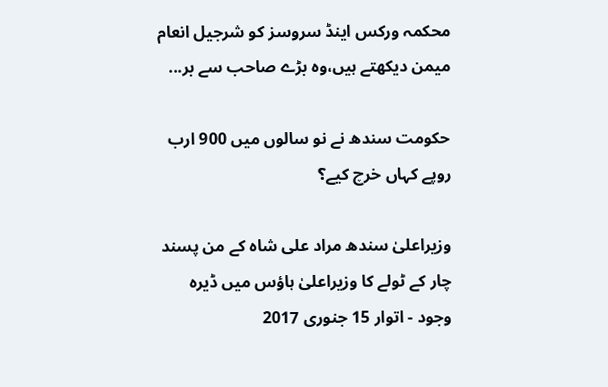محکمہ ورکس اینڈ سروسز کو شرجیل انعام میمن دیکھتے ہیں،وہ بڑے صاحب سے بر...

حکومت سندھ نے نو سالوں میں 900 ارب روپے کہاں خرچ کیے؟

وزیراعلیٰ سندھ مراد علی شاہ کے من پسند چار کے ٹولے کا وزیراعلیٰ ہاؤس میں ڈیرہ وجود - اتوار 15 جنوری 2017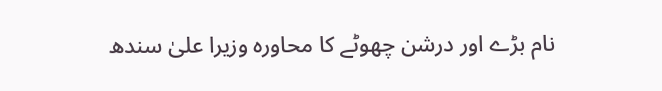نام بڑے اور درشن چھوٹے کا محاورہ وزیرا علیٰ سندھ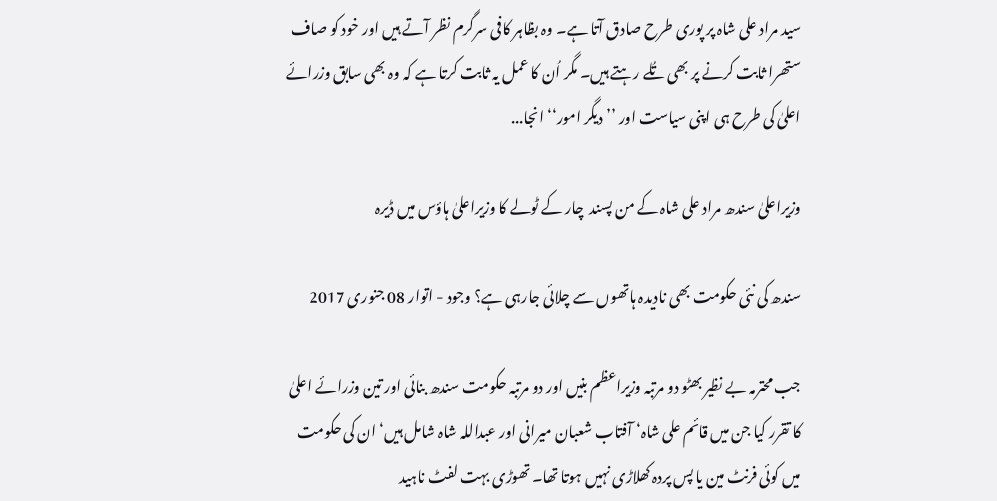سید مراد علی شاہ پر پوری طرح صادق آتا ہے۔ وہ بظاہر کافی سرگرم نظر آتے ہیں اور خود کو صاف ستھرا ثابت کرنے پر بھی تُلے رہتے ہیں۔ مگر اُن کا عمل یہ ثابت کرتا ہے کہ وہ بھی سابق وزرائے اعلیٰ کی طرح ہی اپنی سیاست اور ’’دیگر امور‘‘ انجا...

وزیراعلیٰ سندھ مراد علی شاہ کے من پسند  چار کے ٹولے کا وزیراعلیٰ ہاؤس میں ڈیرہ

سندھ کی نئی حکومت بھی نادیدہ ہاتھوں سے چلائی جارہی ہے؟ وجود - اتوار 08 جنوری 2017

جب محترمہ بے نظیر بھٹو دو مرتبہ وزیراعظم بنیں اور دو مرتبہ حکومت سندھ بنائی اور تین وزرائے اعلیٰ کا تقرر کیا جن میں قائم علی شاہ‘ آفتاب شعبان میرانی اور عبداللہ شاہ شامل ہیں‘ ان کی حکومت میں کوئی فرنٹ مین یا پس پردہ کھلاڑی نہیں ہوتا تھا۔ تھوڑی بہت لفٹ ناہید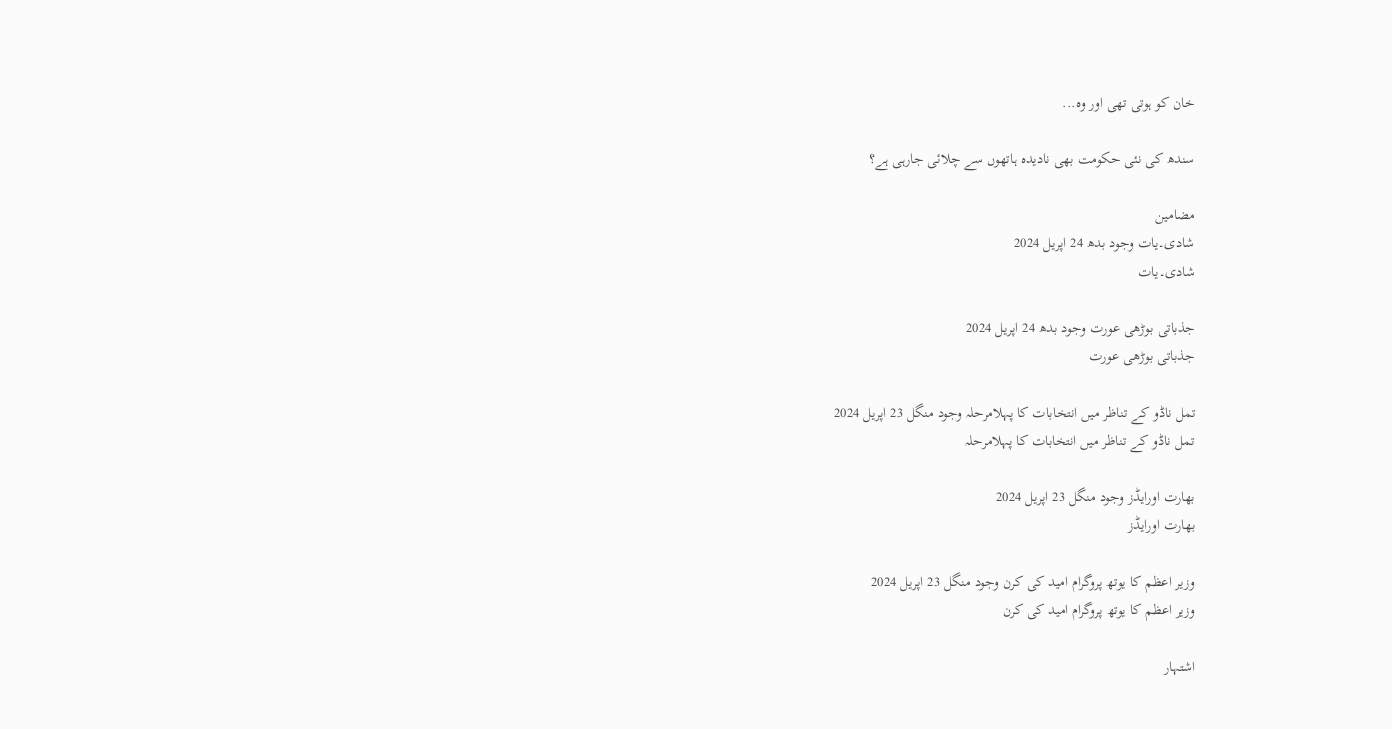خان کو ہوتی تھی اور وہ...

سندھ کی نئی حکومت بھی نادیدہ ہاتھوں سے چلائی جارہی ہے؟

مضامین
شادی۔یات وجود بدھ 24 اپریل 2024
شادی۔یات

جذباتی بوڑھی عورت وجود بدھ 24 اپریل 2024
جذباتی بوڑھی عورت

تمل ناڈو کے تناظر میں انتخابات کا پہلامرحلہ وجود منگل 23 اپریل 2024
تمل ناڈو کے تناظر میں انتخابات کا پہلامرحلہ

بھارت اورایڈز وجود منگل 23 اپریل 2024
بھارت اورایڈز

وزیر اعظم کا یوتھ پروگرام امید کی کرن وجود منگل 23 اپریل 2024
وزیر اعظم کا یوتھ پروگرام امید کی کرن

اشتہار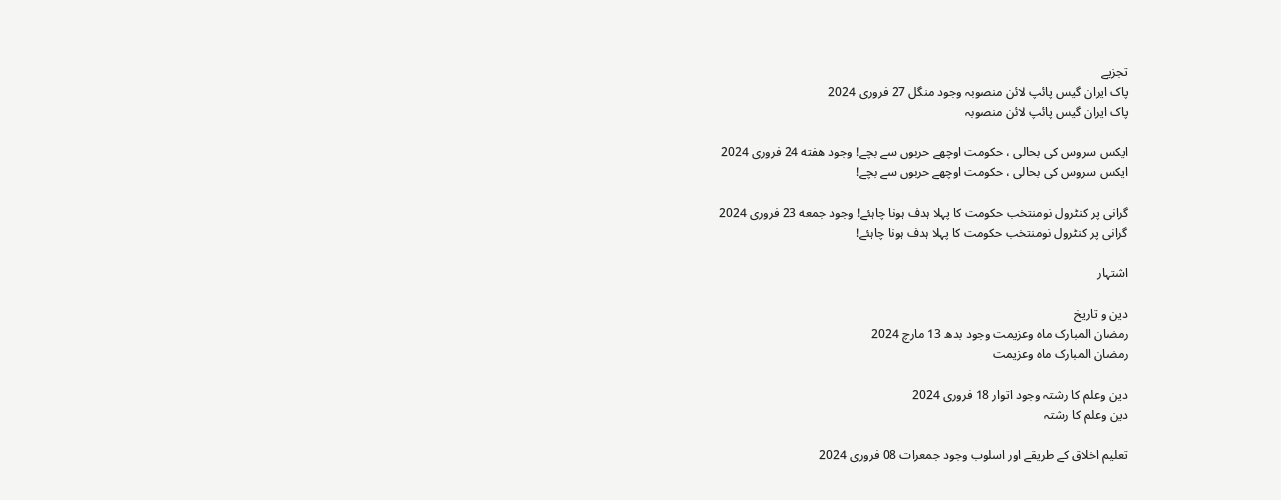تجزیے
پاک ایران گیس پائپ لائن منصوبہ وجود منگل 27 فروری 2024
پاک ایران گیس پائپ لائن منصوبہ

ایکس سروس کی بحالی ، حکومت اوچھے حربوں سے بچے! وجود هفته 24 فروری 2024
ایکس سروس کی بحالی ، حکومت اوچھے حربوں سے بچے!

گرانی پر کنٹرول نومنتخب حکومت کا پہلا ہدف ہونا چاہئے! وجود جمعه 23 فروری 2024
گرانی پر کنٹرول نومنتخب حکومت کا پہلا ہدف ہونا چاہئے!

اشتہار

دین و تاریخ
رمضان المبارک ماہ وعزیمت وجود بدھ 13 مارچ 2024
رمضان المبارک ماہ وعزیمت

دین وعلم کا رشتہ وجود اتوار 18 فروری 2024
دین وعلم کا رشتہ

تعلیم اخلاق کے طریقے اور اسلوب وجود جمعرات 08 فروری 2024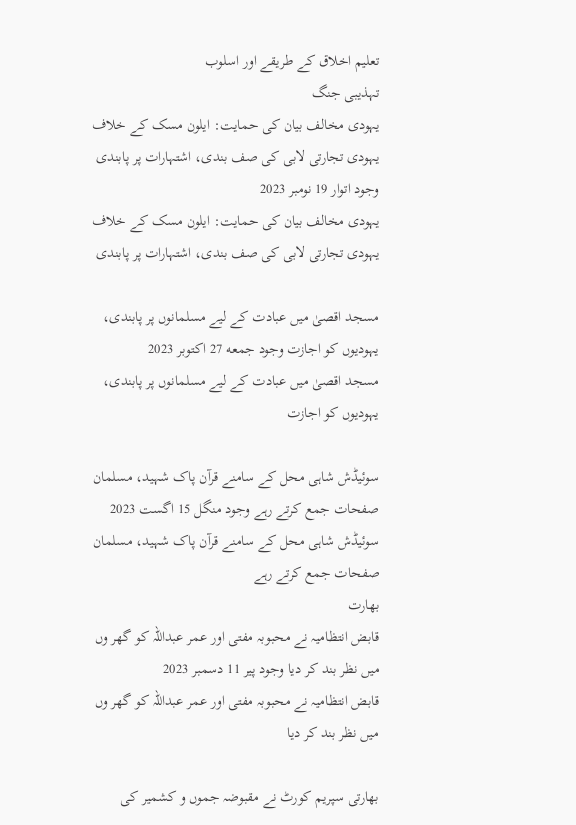تعلیم اخلاق کے طریقے اور اسلوب
تہذیبی جنگ
یہودی مخالف بیان کی حمایت: ایلون مسک کے خلاف یہودی تجارتی لابی کی صف بندی، اشتہارات پر پابندی وجود اتوار 19 نومبر 2023
یہودی مخالف بیان کی حمایت: ایلون مسک کے خلاف یہودی تجارتی لابی کی صف بندی، اشتہارات پر پابندی

مسجد اقصیٰ میں عبادت کے لیے مسلمانوں پر پابندی، یہودیوں کو اجازت وجود جمعه 27 اکتوبر 2023
مسجد اقصیٰ میں عبادت کے لیے مسلمانوں پر پابندی، یہودیوں کو اجازت

سوئیڈش شاہی محل کے سامنے قرآن پاک شہید، مسلمان صفحات جمع کرتے رہے وجود منگل 15 اگست 2023
سوئیڈش شاہی محل کے سامنے قرآن پاک شہید، مسلمان صفحات جمع کرتے رہے
بھارت
قابض انتظامیہ نے محبوبہ مفتی اور عمر عبداللہ کو گھر وں میں نظر بند کر دیا وجود پیر 11 دسمبر 2023
قابض انتظامیہ نے محبوبہ مفتی اور عمر عبداللہ کو گھر وں میں نظر بند کر دیا

بھارتی سپریم کورٹ نے مقبوضہ جموں و کشمیر کی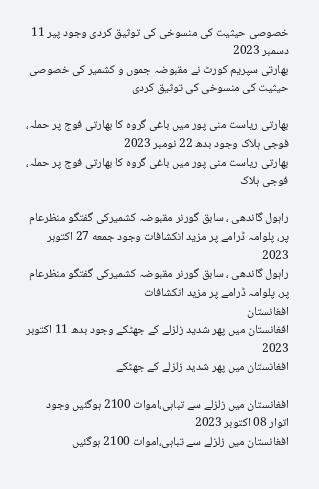خصوصی حیثیت کی منسوخی کی توثیق کردی وجود پیر 11 دسمبر 2023
بھارتی سپریم کورٹ نے مقبوضہ جموں و کشمیر کی خصوصی حیثیت کی منسوخی کی توثیق کردی

بھارتی ریاست منی پور میں باغی گروہ کا بھارتی فوج پر حملہ، فوجی ہلاک وجود بدھ 22 نومبر 2023
بھارتی ریاست منی پور میں باغی گروہ کا بھارتی فوج پر حملہ، فوجی ہلاک

راہول گاندھی ، سابق گورنر مقبوضہ کشمیرکی گفتگو منظرعام پر، پلوامہ ڈرامے پر مزید انکشافات وجود جمعه 27 اکتوبر 2023
راہول گاندھی ، سابق گورنر مقبوضہ کشمیرکی گفتگو منظرعام پر، پلوامہ ڈرامے پر مزید انکشافات
افغانستان
افغانستان میں پھر شدید زلزلے کے جھٹکے وجود بدھ 11 اکتوبر 2023
افغانستان میں پھر شدید زلزلے کے جھٹکے

افغانستان میں زلزلے سے تباہی،اموات 2100 ہوگئیں وجود اتوار 08 اکتوبر 2023
افغانستان میں زلزلے سے تباہی،اموات 2100 ہوگئیں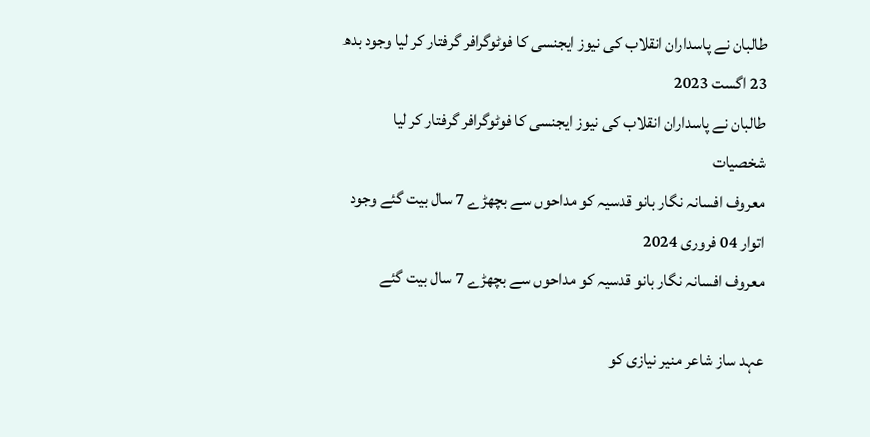طالبان نے پاسداران انقلاب کی نیوز ایجنسی کا فوٹوگرافر گرفتار کر لیا وجود بدھ 23 اگست 2023
طالبان نے پاسداران انقلاب کی نیوز ایجنسی کا فوٹوگرافر گرفتار کر لیا
شخصیات
معروف افسانہ نگار بانو قدسیہ کو مداحوں سے بچھڑے 7 سال بیت گئے وجود اتوار 04 فروری 2024
معروف افسانہ نگار بانو قدسیہ کو مداحوں سے بچھڑے 7 سال بیت گئے

عہد ساز شاعر منیر نیازی کو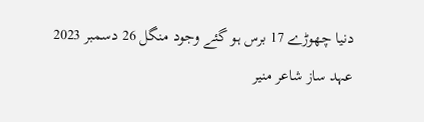دنیا چھوڑے 17 برس ہو گئے وجود منگل 26 دسمبر 2023
عہد ساز شاعر منیر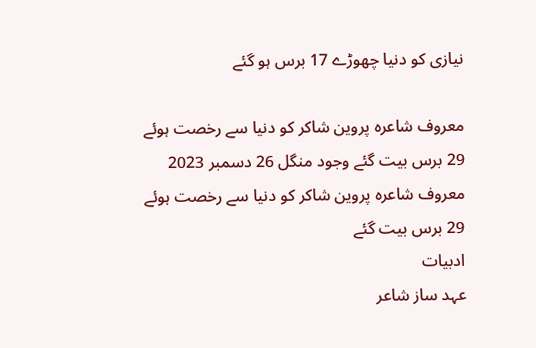نیازی کو دنیا چھوڑے 17 برس ہو گئے

معروف شاعرہ پروین شاکر کو دنیا سے رخصت ہوئے 29 برس بیت گئے وجود منگل 26 دسمبر 2023
معروف شاعرہ پروین شاکر کو دنیا سے رخصت ہوئے 29 برس بیت گئے
ادبیات
عہد ساز شاعر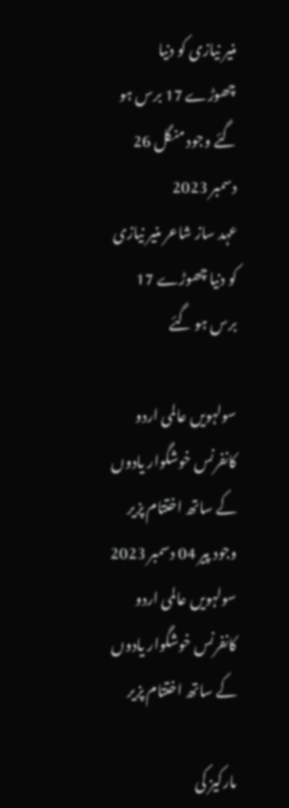منیر نیازی کو دنیا چھوڑے 17 برس ہو گئے وجود منگل 26 دسمبر 2023
عہد ساز شاعر منیر نیازی کو دنیا چھوڑے 17 برس ہو گئے

سولہویں عالمی اردو کانفرنس خوشگوار یادوں کے ساتھ اختتام پزیر وجود پیر 04 دسمبر 2023
سولہویں عالمی اردو کانفرنس خوشگوار یادوں کے ساتھ اختتام پزیر

مارکیز کی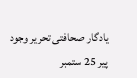یادگار صحافتی تحریر وجود پیر 25 ستمبر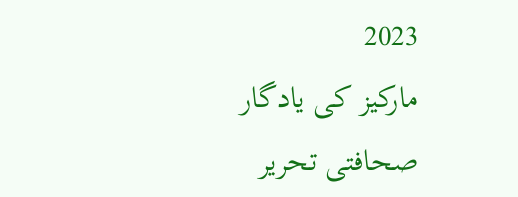2023
مارکیز کی یادگار صحافتی تحریر